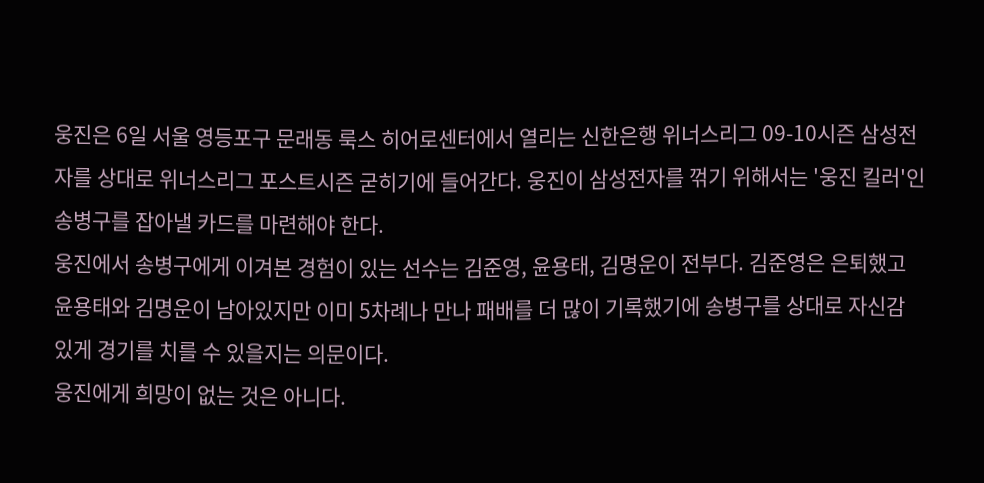웅진은 6일 서울 영등포구 문래동 룩스 히어로센터에서 열리는 신한은행 위너스리그 09-10시즌 삼성전자를 상대로 위너스리그 포스트시즌 굳히기에 들어간다. 웅진이 삼성전자를 꺾기 위해서는 '웅진 킬러'인 송병구를 잡아낼 카드를 마련해야 한다.
웅진에서 송병구에게 이겨본 경험이 있는 선수는 김준영, 윤용태, 김명운이 전부다. 김준영은 은퇴했고 윤용태와 김명운이 남아있지만 이미 5차례나 만나 패배를 더 많이 기록했기에 송병구를 상대로 자신감 있게 경기를 치를 수 있을지는 의문이다.
웅진에게 희망이 없는 것은 아니다.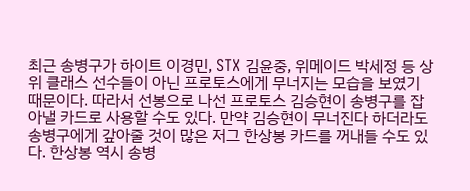최근 송병구가 하이트 이경민, STX 김윤중, 위메이드 박세정 등 상위 클래스 선수들이 아닌 프로토스에게 무너지는 모습을 보였기 때문이다. 따라서 선봉으로 나선 프로토스 김승현이 송병구를 잡아낼 카드로 사용할 수도 있다. 만약 김승현이 무너진다 하더라도 송병구에게 갚아줄 것이 많은 저그 한상봉 카드를 꺼내들 수도 있다. 한상봉 역시 송병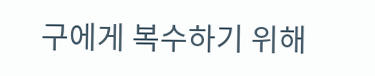구에게 복수하기 위해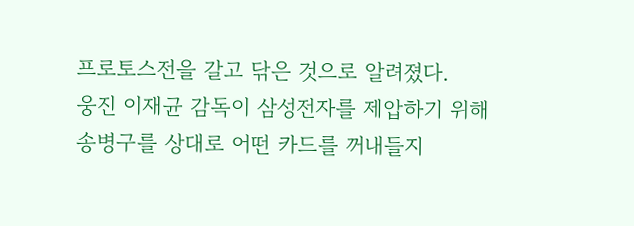프로토스전을 갈고 닦은 것으로 알려졌다.
웅진 이재균 감독이 삼성전자를 제압하기 위해 송병구를 상대로 어떤 카드를 꺼내들지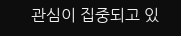관심이 집중되고 있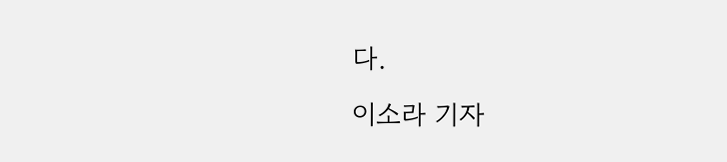다.
이소라 기자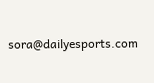sora@dailyesports.com